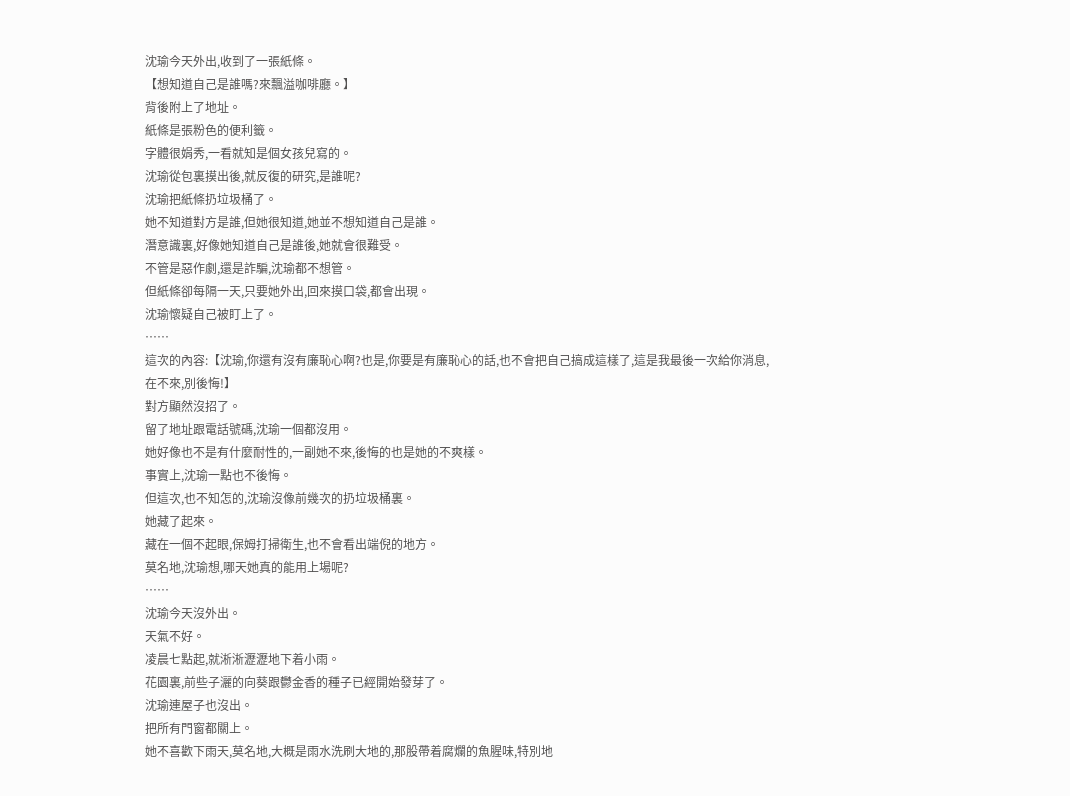沈瑜今天外出,收到了一張紙條。
【想知道自己是誰嗎?來飄溢咖啡廳。】
背後附上了地址。
紙條是張粉色的便利籤。
字體很娟秀,一看就知是個女孩兒寫的。
沈瑜從包裏摸出後,就反復的研究,是誰呢?
沈瑜把紙條扔垃圾桶了。
她不知道對方是誰,但她很知道,她並不想知道自己是誰。
潛意識裏,好像她知道自己是誰後,她就會很難受。
不管是惡作劇,還是詐騙,沈瑜都不想管。
但紙條卻每隔一天,只要她外出,回來摸口袋,都會出現。
沈瑜懷疑自己被盯上了。
……
這次的內容:【沈瑜,你還有沒有廉恥心啊?也是,你要是有廉恥心的話,也不會把自己搞成這樣了,這是我最後一次給你消息,在不來,別後悔!】
對方顯然沒招了。
留了地址跟電話號碼,沈瑜一個都沒用。
她好像也不是有什麼耐性的,一副她不來,後悔的也是她的不爽樣。
事實上,沈瑜一點也不後悔。
但這次,也不知怎的,沈瑜沒像前幾次的扔垃圾桶裏。
她藏了起來。
藏在一個不起眼,保姆打掃衛生,也不會看出端倪的地方。
莫名地,沈瑜想,哪天她真的能用上場呢?
……
沈瑜今天沒外出。
天氣不好。
凌晨七點起,就淅淅瀝瀝地下着小雨。
花園裏,前些子灑的向葵跟鬱金香的種子已經開始發芽了。
沈瑜連屋子也沒出。
把所有門窗都關上。
她不喜歡下雨天,莫名地,大概是雨水洗刷大地的,那股帶着腐爛的魚腥味,特別地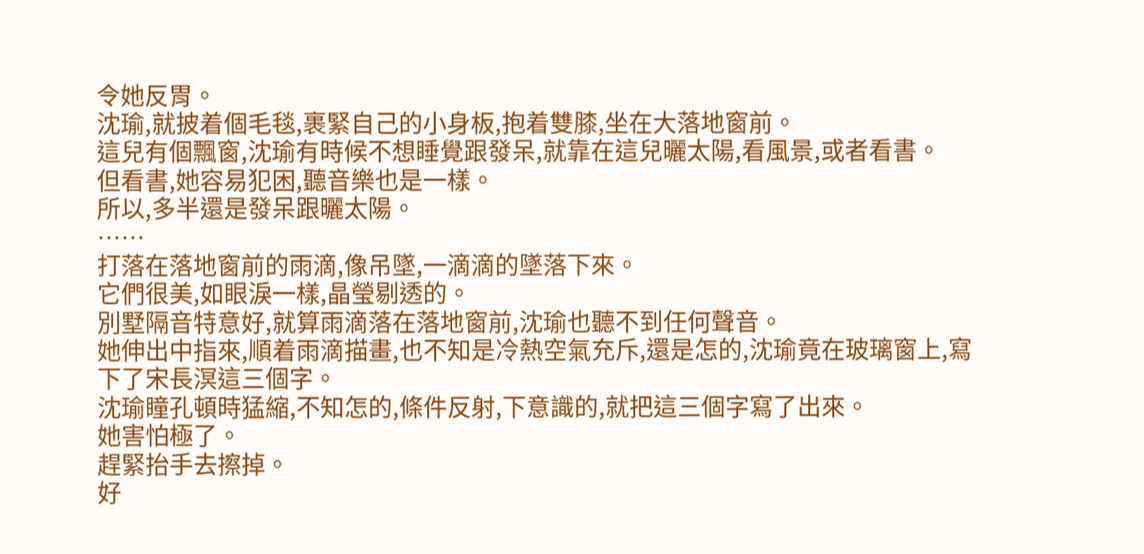令她反胃。
沈瑜,就披着個毛毯,裹緊自己的小身板,抱着雙膝,坐在大落地窗前。
這兒有個飄窗,沈瑜有時候不想睡覺跟發呆,就靠在這兒曬太陽,看風景,或者看書。
但看書,她容易犯困,聽音樂也是一樣。
所以,多半還是發呆跟曬太陽。
……
打落在落地窗前的雨滴,像吊墜,一滴滴的墜落下來。
它們很美,如眼淚一樣,晶瑩剔透的。
別墅隔音特意好,就算雨滴落在落地窗前,沈瑜也聽不到任何聲音。
她伸出中指來,順着雨滴描畫,也不知是冷熱空氣充斥,還是怎的,沈瑜竟在玻璃窗上,寫下了宋長溟這三個字。
沈瑜瞳孔頓時猛縮,不知怎的,條件反射,下意識的,就把這三個字寫了出來。
她害怕極了。
趕緊抬手去擦掉。
好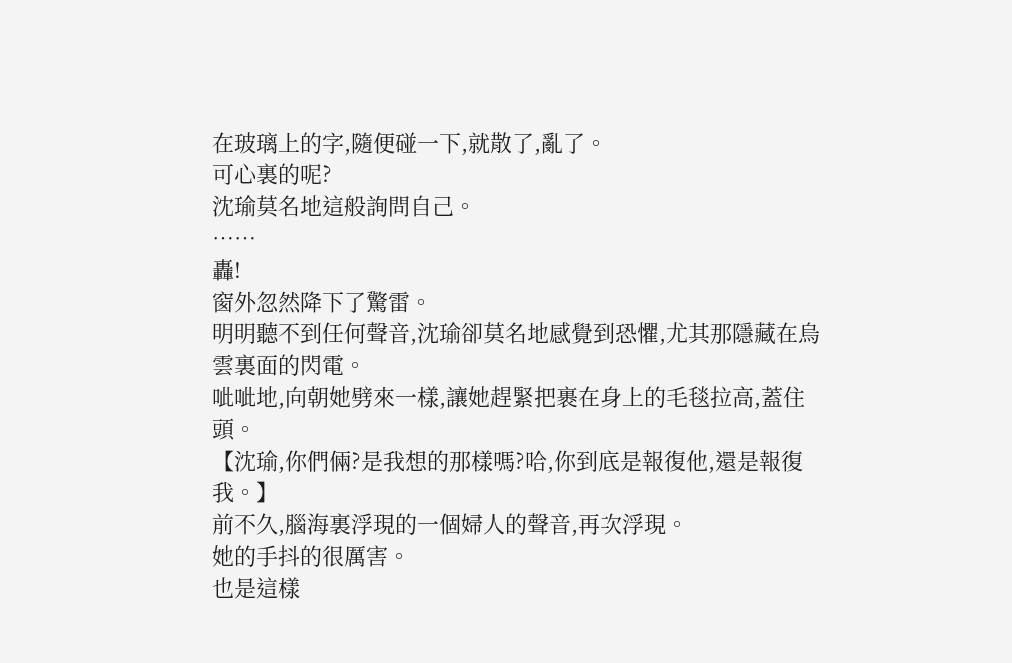在玻璃上的字,隨便碰一下,就散了,亂了。
可心裏的呢?
沈瑜莫名地這般詢問自己。
……
轟!
窗外忽然降下了驚雷。
明明聽不到任何聲音,沈瑜卻莫名地感覺到恐懼,尤其那隱藏在烏雲裏面的閃電。
呲呲地,向朝她劈來一樣,讓她趕緊把裹在身上的毛毯拉高,蓋住頭。
【沈瑜,你們倆?是我想的那樣嗎?哈,你到底是報復他,還是報復我。】
前不久,腦海裏浮現的一個婦人的聲音,再次浮現。
她的手抖的很厲害。
也是這樣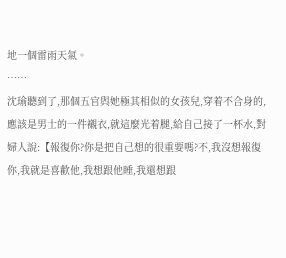地一個雷雨天氣。
……
沈瑜聽到了,那個五官與她極其相似的女孩兒,穿着不合身的,應該是男士的一件襯衣,就這麼光着腿,給自己接了一杯水,對婦人說:【報復你?你是把自己想的很重要嗎?不,我沒想報復你,我就是喜歡他,我想跟他睡,我還想跟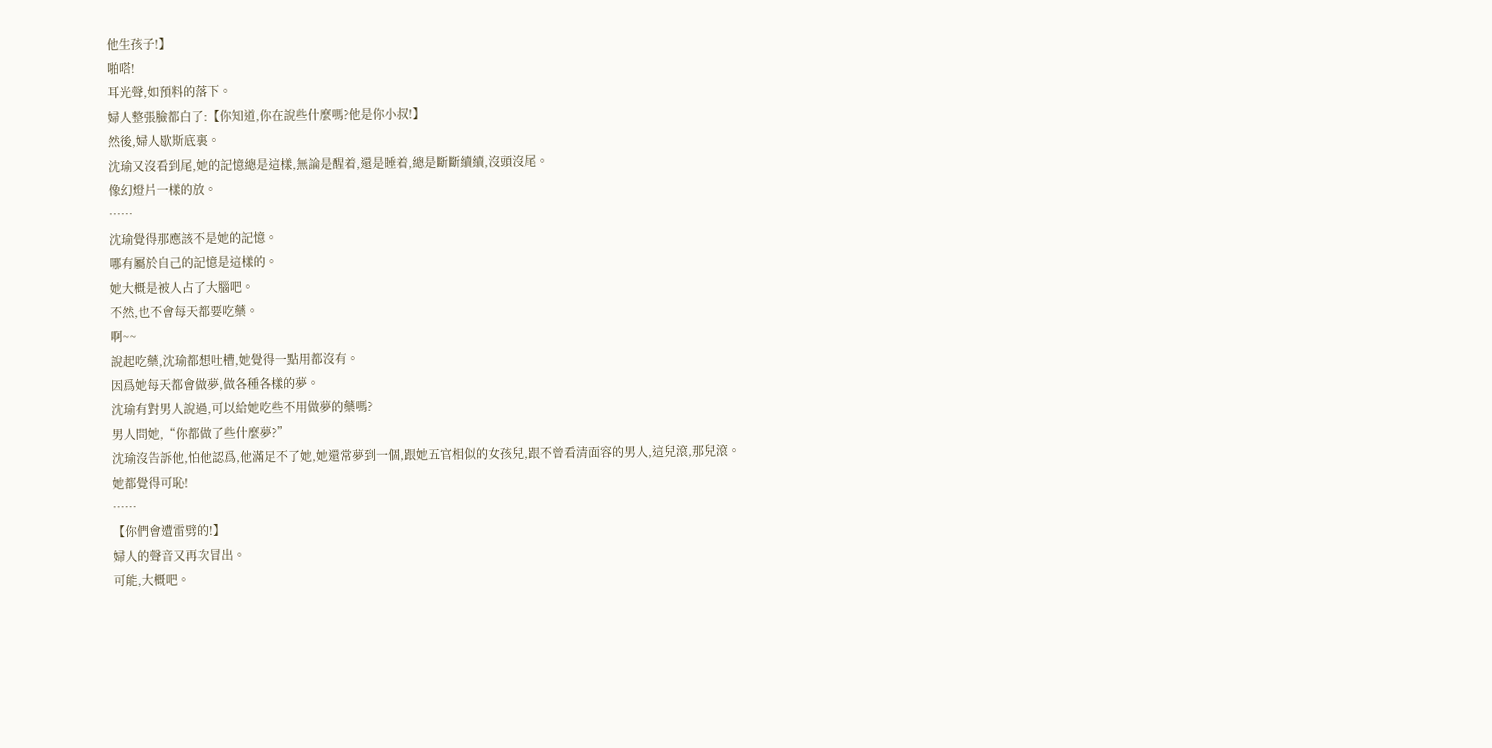他生孩子!】
啪嗒!
耳光聲,如預料的落下。
婦人整張臉都白了:【你知道,你在說些什麼嗎?他是你小叔!】
然後,婦人歇斯底裏。
沈瑜又沒看到尾,她的記憶總是這樣,無論是醒着,還是睡着,總是斷斷續續,沒頭沒尾。
像幻燈片一樣的放。
……
沈瑜覺得那應該不是她的記憶。
哪有屬於自己的記憶是這樣的。
她大概是被人占了大腦吧。
不然,也不會每天都要吃藥。
啊~~
說起吃藥,沈瑜都想吐槽,她覺得一點用都沒有。
因爲她每天都會做夢,做各種各樣的夢。
沈瑜有對男人說過,可以給她吃些不用做夢的藥嗎?
男人問她,“你都做了些什麼夢?”
沈瑜沒告訴他,怕他認爲,他滿足不了她,她還常夢到一個,跟她五官相似的女孩兒,跟不曾看清面容的男人,這兒滾,那兒滾。
她都覺得可恥!
……
【你們會遭雷劈的!】
婦人的聲音又再次冒出。
可能,大概吧。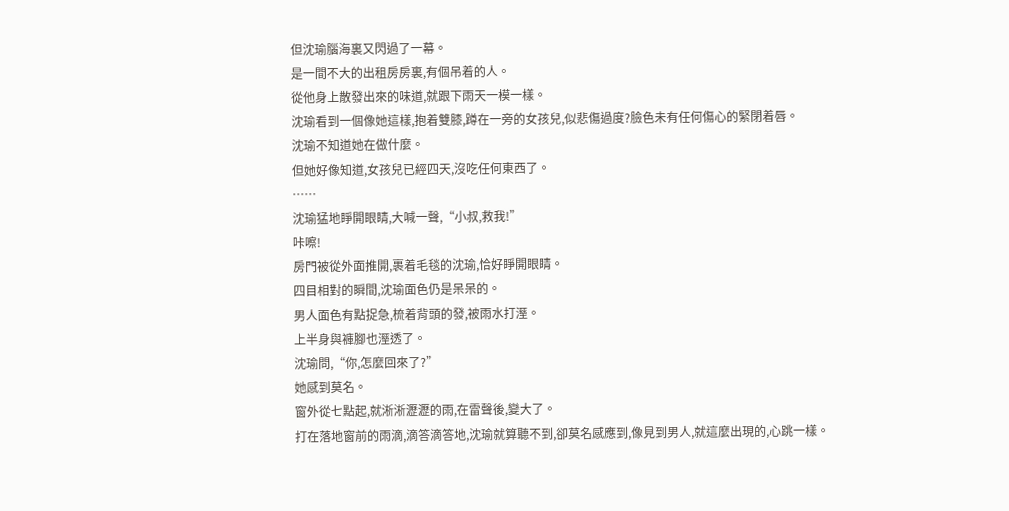但沈瑜腦海裏又閃過了一幕。
是一間不大的出租房房裏,有個吊着的人。
從他身上散發出來的味道,就跟下雨天一模一樣。
沈瑜看到一個像她這樣,抱着雙膝,蹲在一旁的女孩兒,似悲傷過度?臉色未有任何傷心的緊閉着唇。
沈瑜不知道她在做什麼。
但她好像知道,女孩兒已經四天,沒吃任何東西了。
……
沈瑜猛地睜開眼睛,大喊一聲,“小叔,救我!”
咔嚓!
房門被從外面推開,裹着毛毯的沈瑜,恰好睜開眼睛。
四目相對的瞬間,沈瑜面色仍是呆呆的。
男人面色有點捉急,梳着背頭的發,被雨水打溼。
上半身與褲腳也溼透了。
沈瑜問,“你,怎麼回來了?”
她感到莫名。
窗外從七點起,就淅淅瀝瀝的雨,在雷聲後,變大了。
打在落地窗前的雨滴,滴答滴答地,沈瑜就算聽不到,卻莫名感應到,像見到男人,就這麼出現的,心跳一樣。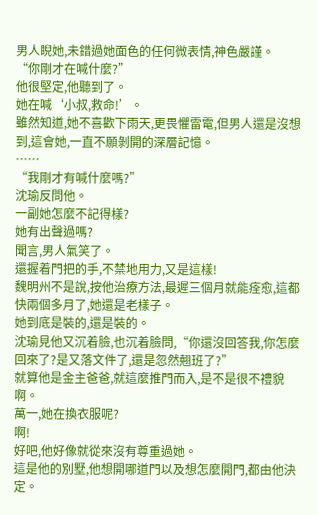男人睨她,未錯過她面色的任何微表情,神色嚴謹。
“你剛才在喊什麼?”
他很堅定,他聽到了。
她在喊‘小叔,救命!’。
雖然知道,她不喜歡下雨天,更畏懼雷電,但男人還是沒想到,這會她,一直不願剝開的深層記憶。
……
“我剛才有喊什麼嗎?”
沈瑜反問他。
一副她怎麼不記得樣?
她有出聲過嗎?
聞言,男人氣笑了。
還握着門把的手,不禁地用力,又是這樣!
魏明州不是說,按他治療方法,最遲三個月就能痊愈,這都快兩個多月了,她還是老樣子。
她到底是裝的,還是裝的。
沈瑜見他又沉着臉,也沉着臉問,“你還沒回答我,你怎麼回來了?是又落文件了,還是忽然翹班了?”
就算他是金主爸爸,就這麼推門而入,是不是很不禮貌啊。
萬一,她在換衣服呢?
啊!
好吧,他好像就從來沒有尊重過她。
這是他的別墅,他想開哪道門以及想怎麼開門,都由他決定。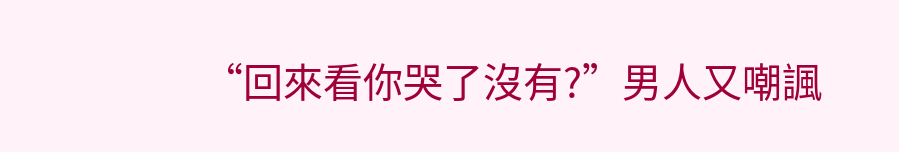“回來看你哭了沒有?”男人又嘲諷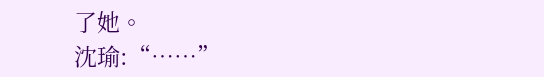了她。
沈瑜:“……”